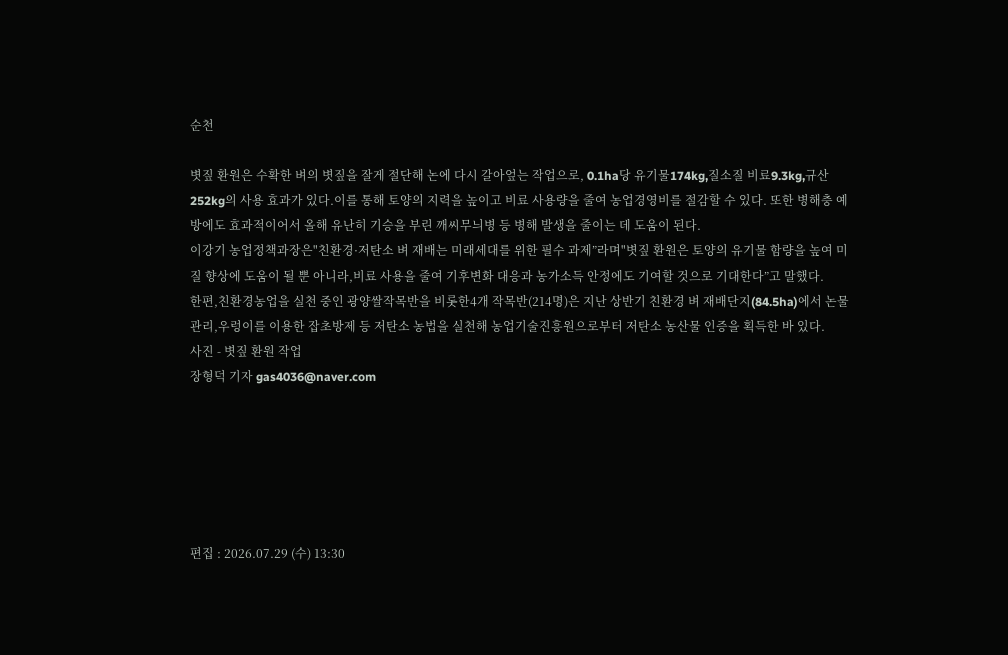순천

볏짚 환원은 수확한 벼의 볏짚을 잘게 절단해 논에 다시 갈아엎는 작업으로, 0.1ha당 유기물174kg,질소질 비료9.3kg,규산252kg의 사용 효과가 있다.이를 통해 토양의 지력을 높이고 비료 사용량을 줄여 농업경영비를 절감할 수 있다. 또한 병해충 예방에도 효과적이어서 올해 유난히 기승을 부린 깨씨무늬병 등 병해 발생을 줄이는 데 도움이 된다.
이강기 농업정책과장은"친환경·저탄소 벼 재배는 미래세대를 위한 필수 과제”라며"볏짚 환원은 토양의 유기물 함량을 높여 미질 향상에 도움이 될 뿐 아니라,비료 사용을 줄여 기후변화 대응과 농가소득 안정에도 기여할 것으로 기대한다”고 말했다.
한편,친환경농업을 실천 중인 광양쌀작목반을 비롯한4개 작목반(214명)은 지난 상반기 친환경 벼 재배단지(84.5ha)에서 논물 관리,우렁이를 이용한 잡초방제 등 저탄소 농법을 실천해 농업기술진흥원으로부터 저탄소 농산물 인증을 획득한 바 있다.
사진 - 볏짚 환원 작업
장형덕 기자 gas4036@naver.com






편집 : 2026.07.29 (수) 13:30